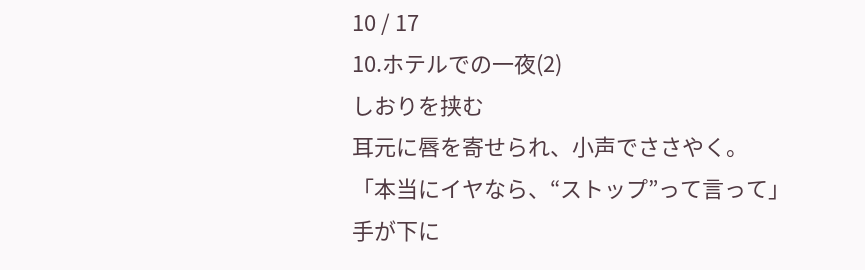10 / 17
10.ホテルでの一夜(2)
しおりを挟む
耳元に唇を寄せられ、小声でささやく。
「本当にイヤなら、“ストップ”って言って」
手が下に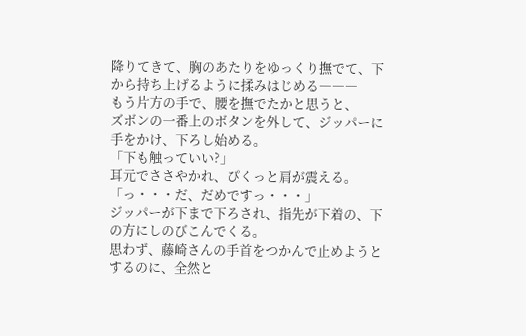降りてきて、胸のあたりをゆっくり撫でて、下から持ち上げるように揉みはじめる―――
もう片方の手で、腰を撫でたかと思うと、
ズボンの一番上のボタンを外して、ジッパーに手をかけ、下ろし始める。
「下も触っていい?」
耳元でささやかれ、ぴくっと肩が震える。
「っ・・・だ、だめですっ・・・」
ジッパーが下まで下ろされ、指先が下着の、下の方にしのびこんでくる。
思わず、藤崎さんの手首をつかんで止めようとするのに、全然と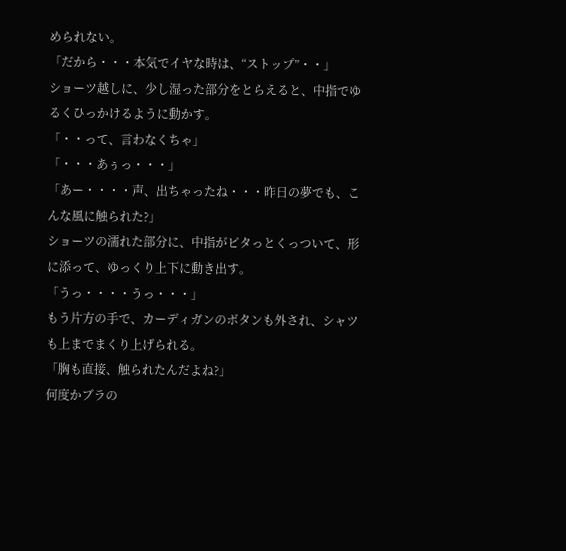められない。
「だから・・・本気でイヤな時は、“ストップ”・・」
ショーツ越しに、少し湿った部分をとらえると、中指でゆるくひっかけるように動かす。
「・・って、言わなくちゃ」
「・・・あぅっ・・・」
「あー・・・・声、出ちゃったね・・・昨日の夢でも、こんな風に触られた?」
ショーツの濡れた部分に、中指がピタっとくっついて、形に添って、ゆっくり上下に動き出す。
「うっ・・・・うっ・・・」
もう片方の手で、カーディガンのボタンも外され、シャツも上までまくり上げられる。
「胸も直接、触られたんだよね?」
何度かブラの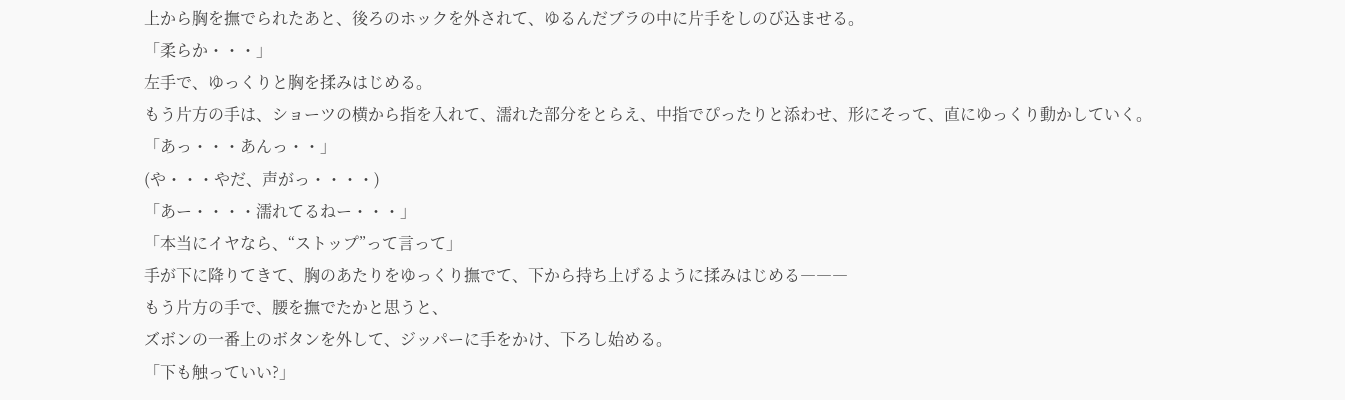上から胸を撫でられたあと、後ろのホックを外されて、ゆるんだブラの中に片手をしのび込ませる。
「柔らか・・・」
左手で、ゆっくりと胸を揉みはじめる。
もう片方の手は、ショーツの横から指を入れて、濡れた部分をとらえ、中指でぴったりと添わせ、形にそって、直にゆっくり動かしていく。
「あっ・・・あんっ・・」
(や・・・やだ、声がっ・・・・)
「あー・・・・濡れてるねー・・・」
「本当にイヤなら、“ストップ”って言って」
手が下に降りてきて、胸のあたりをゆっくり撫でて、下から持ち上げるように揉みはじめる―――
もう片方の手で、腰を撫でたかと思うと、
ズボンの一番上のボタンを外して、ジッパーに手をかけ、下ろし始める。
「下も触っていい?」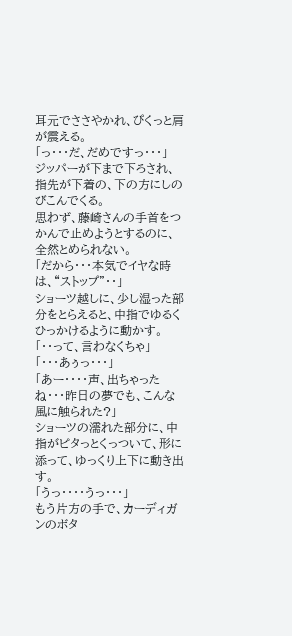耳元でささやかれ、ぴくっと肩が震える。
「っ・・・だ、だめですっ・・・」
ジッパーが下まで下ろされ、指先が下着の、下の方にしのびこんでくる。
思わず、藤崎さんの手首をつかんで止めようとするのに、全然とめられない。
「だから・・・本気でイヤな時は、“ストップ”・・」
ショーツ越しに、少し湿った部分をとらえると、中指でゆるくひっかけるように動かす。
「・・って、言わなくちゃ」
「・・・あぅっ・・・」
「あー・・・・声、出ちゃったね・・・昨日の夢でも、こんな風に触られた?」
ショーツの濡れた部分に、中指がピタっとくっついて、形に添って、ゆっくり上下に動き出す。
「うっ・・・・うっ・・・」
もう片方の手で、カーディガンのボタ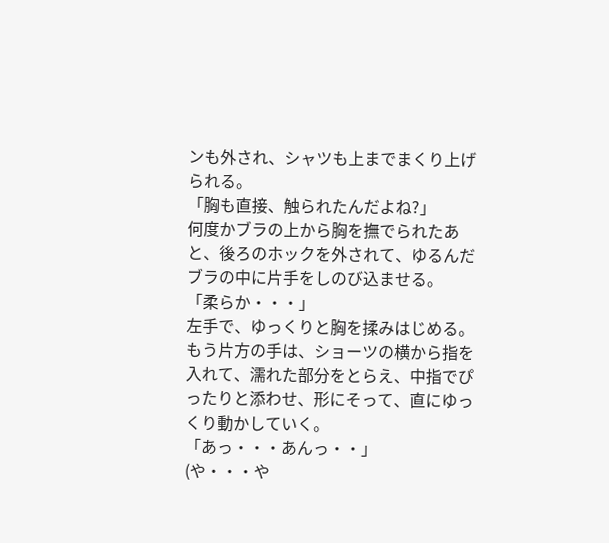ンも外され、シャツも上までまくり上げられる。
「胸も直接、触られたんだよね?」
何度かブラの上から胸を撫でられたあと、後ろのホックを外されて、ゆるんだブラの中に片手をしのび込ませる。
「柔らか・・・」
左手で、ゆっくりと胸を揉みはじめる。
もう片方の手は、ショーツの横から指を入れて、濡れた部分をとらえ、中指でぴったりと添わせ、形にそって、直にゆっくり動かしていく。
「あっ・・・あんっ・・」
(や・・・や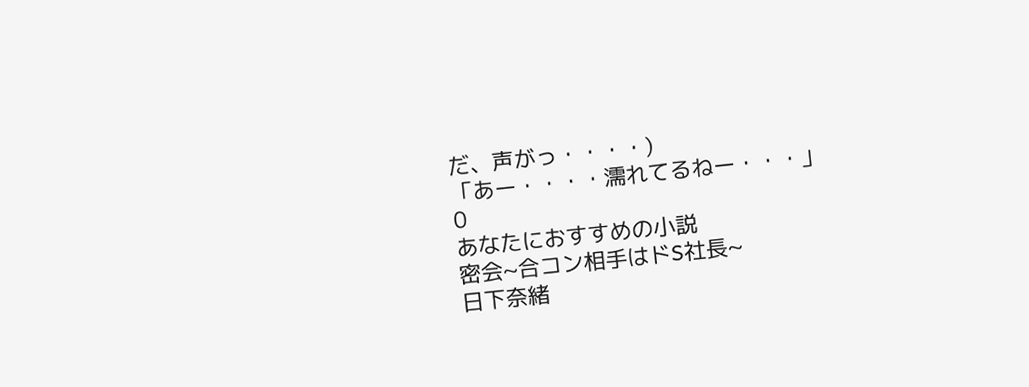だ、声がっ・・・・)
「あー・・・・濡れてるねー・・・」
0
あなたにおすすめの小説
密会~合コン相手はドS社長~
日下奈緒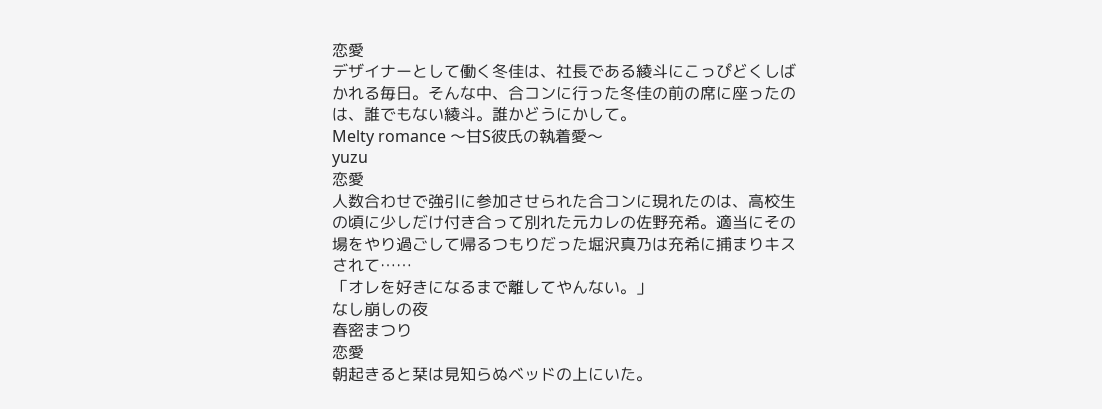恋愛
デザイナーとして働く冬佳は、社長である綾斗にこっぴどくしばかれる毎日。そんな中、合コンに行った冬佳の前の席に座ったのは、誰でもない綾斗。誰かどうにかして。
Melty romance 〜甘S彼氏の執着愛〜
yuzu
恋愛
人数合わせで強引に参加させられた合コンに現れたのは、高校生の頃に少しだけ付き合って別れた元カレの佐野充希。適当にその場をやり過ごして帰るつもりだった堀沢真乃は充希に捕まりキスされて……
「オレを好きになるまで離してやんない。」
なし崩しの夜
春密まつり
恋愛
朝起きると栞は見知らぬベッドの上にいた。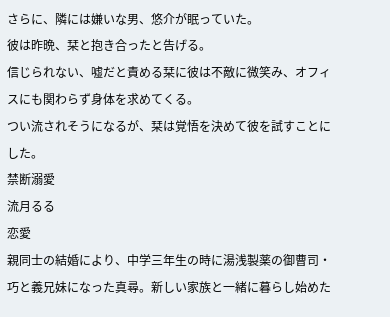さらに、隣には嫌いな男、悠介が眠っていた。
彼は昨晩、栞と抱き合ったと告げる。
信じられない、嘘だと責める栞に彼は不敵に微笑み、オフィスにも関わらず身体を求めてくる。
つい流されそうになるが、栞は覚悟を決めて彼を試すことにした。
禁断溺愛
流月るる
恋愛
親同士の結婚により、中学三年生の時に湯浅製薬の御曹司・巧と義兄妹になった真尋。新しい家族と一緒に暮らし始めた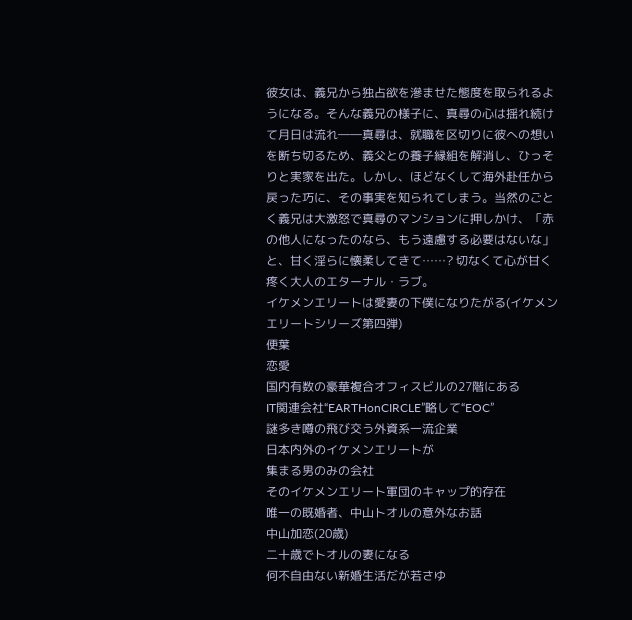彼女は、義兄から独占欲を滲ませた態度を取られるようになる。そんな義兄の様子に、真尋の心は揺れ続けて月日は流れ――真尋は、就職を区切りに彼への想いを断ち切るため、義父との養子縁組を解消し、ひっそりと実家を出た。しかし、ほどなくして海外赴任から戻った巧に、その事実を知られてしまう。当然のごとく義兄は大激怒で真尋のマンションに押しかけ、「赤の他人になったのなら、もう遠慮する必要はないな」と、甘く淫らに懐柔してきて……? 切なくて心が甘く疼く大人のエターナル・ラブ。
イケメンエリートは愛妻の下僕になりたがる(イケメンエリートシリーズ第四弾)
便葉
恋愛
国内有数の豪華複合オフィスビルの27階にある
IT関連会社“EARTHonCIRCLE”略して“EOC”
謎多き噂の飛び交う外資系一流企業
日本内外のイケメンエリートが
集まる男のみの会社
そのイケメンエリート軍団のキャップ的存在
唯一の既婚者、中山トオルの意外なお話
中山加恋(20歳)
二十歳でトオルの妻になる
何不自由ない新婚生活だが若さゆ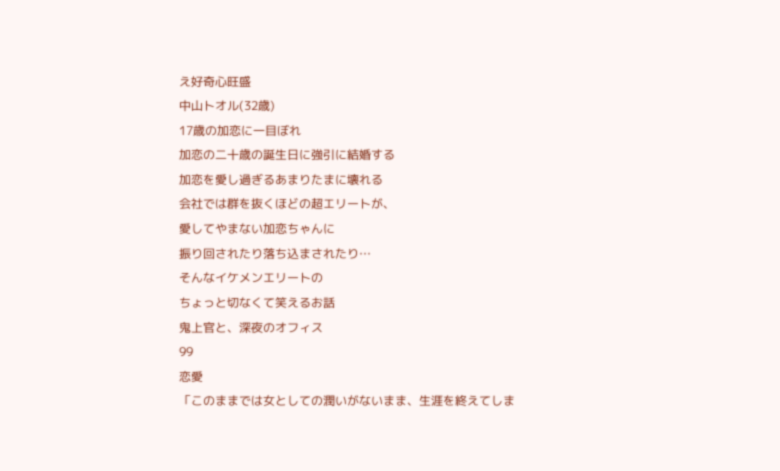え好奇心旺盛
中山トオル(32歳)
17歳の加恋に一目ぼれ
加恋の二十歳の誕生日に強引に結婚する
加恋を愛し過ぎるあまりたまに壊れる
会社では群を抜くほどの超エリートが、
愛してやまない加恋ちゃんに
振り回されたり落ち込まされたり…
そんなイケメンエリートの
ちょっと切なくて笑えるお話
鬼上官と、深夜のオフィス
99
恋愛
「このままでは女としての潤いがないまま、生涯を終えてしま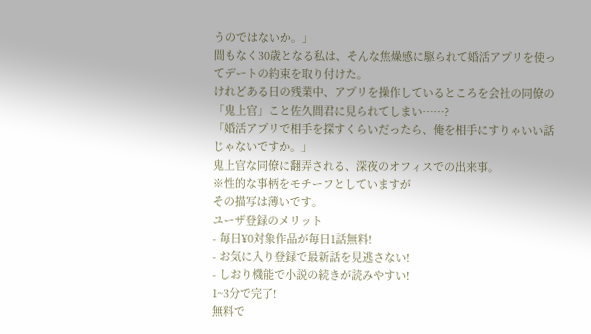うのではないか。」
間もなく30歳となる私は、そんな焦燥感に駆られて婚活アプリを使ってデートの約束を取り付けた。
けれどある日の残業中、アプリを操作しているところを会社の同僚の「鬼上官」こと佐久間君に見られてしまい……?
「婚活アプリで相手を探すくらいだったら、俺を相手にすりゃいい話じゃないですか。」
鬼上官な同僚に翻弄される、深夜のオフィスでの出来事。
※性的な事柄をモチーフとしていますが
その描写は薄いです。
ユーザ登録のメリット
- 毎日¥0対象作品が毎日1話無料!
- お気に入り登録で最新話を見逃さない!
- しおり機能で小説の続きが読みやすい!
1~3分で完了!
無料で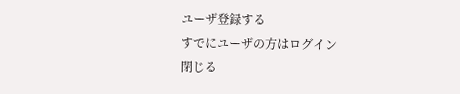ユーザ登録する
すでにユーザの方はログイン
閉じる